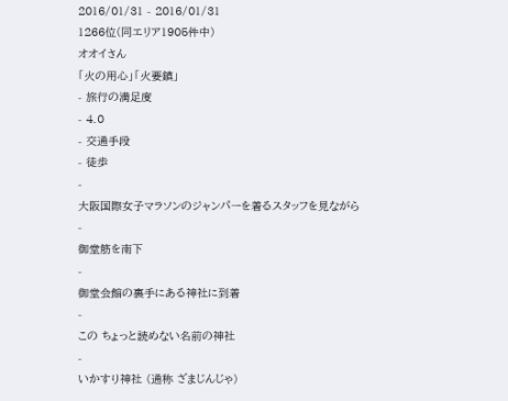2016/01/31 - 2016/01/31
1266位(同エリア1905件中)
オオイさん
「火の用心」「火要鎮」
- 旅行の満足度
- 4.0
- 交通手段
- 徒歩
-
大阪国際女子マラソンのジャンパーを着るスタッフを見ながら
-
御堂筋を南下
-
御堂会館の裏手にある神社に到着
-
この ちょっと読めない名前の神社
-
いかすり神社 (通称 ざまじんじゃ)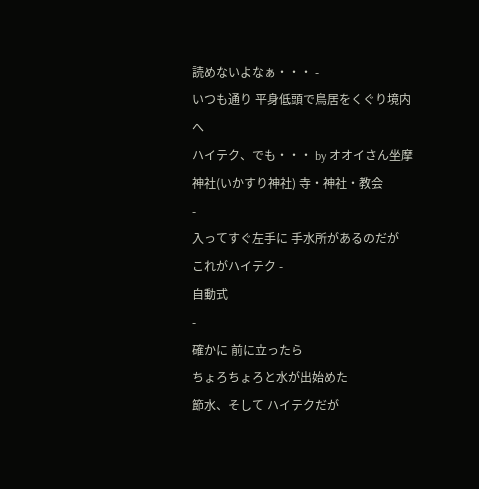読めないよなぁ・・・ -
いつも通り 平身低頭で鳥居をくぐり境内へ
ハイテク、でも・・・ by オオイさん坐摩神社(いかすり神社) 寺・神社・教会
-
入ってすぐ左手に 手水所があるのだが
これがハイテク -
自動式
-
確かに 前に立ったら
ちょろちょろと水が出始めた
節水、そして ハイテクだが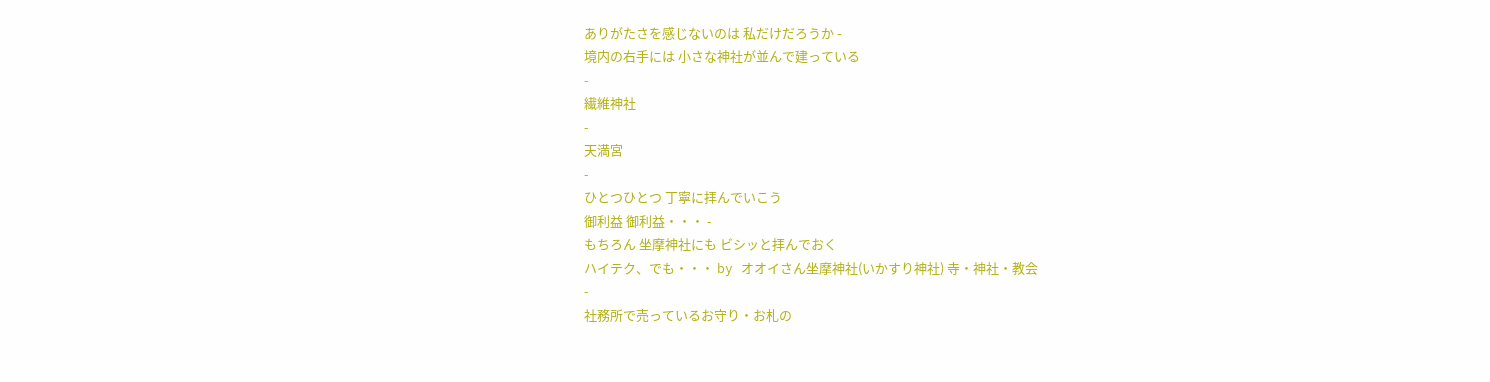ありがたさを感じないのは 私だけだろうか -
境内の右手には 小さな神社が並んで建っている
-
繊維神社
-
天満宮
-
ひとつひとつ 丁寧に拝んでいこう
御利益 御利益・・・ -
もちろん 坐摩神社にも ビシッと拝んでおく
ハイテク、でも・・・ by オオイさん坐摩神社(いかすり神社) 寺・神社・教会
-
社務所で売っているお守り・お札の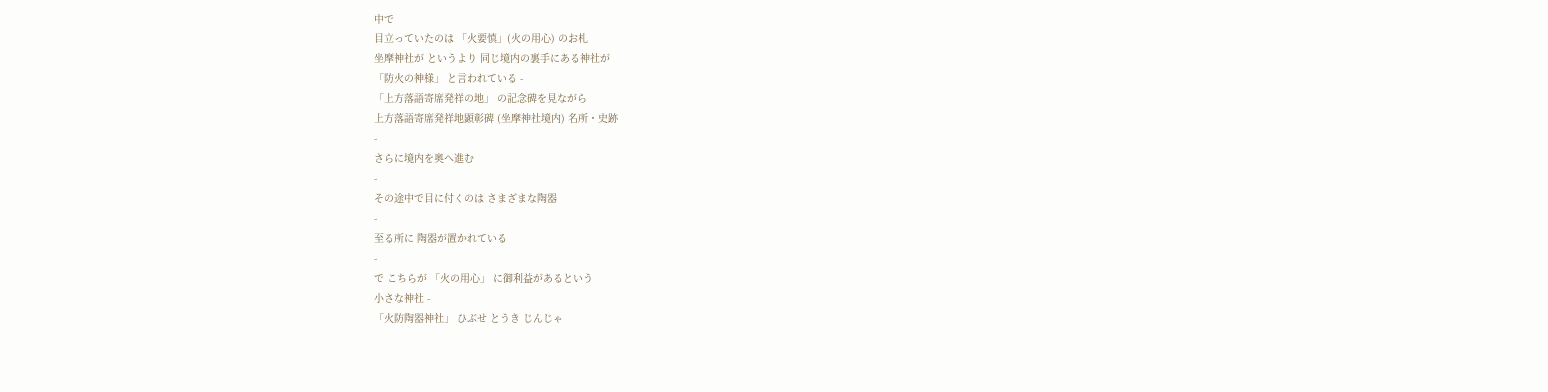中で
目立っていたのは 「火要慎」(火の用心) のお札
坐摩神社が というより 同じ境内の裏手にある神社が
「防火の神様」 と言われている -
「上方落語寄席発祥の地」 の記念碑を見ながら
上方落語寄席発祥地顕彰碑 (坐摩神社境内) 名所・史跡
-
さらに境内を奥へ進む
-
その途中で目に付くのは さまざまな陶器
-
至る所に 陶器が置かれている
-
で こちらが 「火の用心」 に御利益があるという
小さな神社 -
「火防陶器神社」 ひぶせ とうき じんじゃ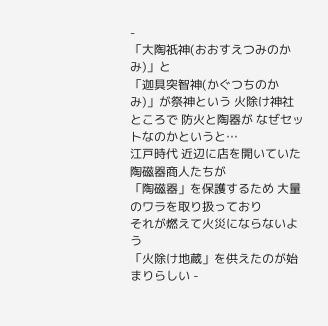-
「大陶祇神(おおすえつみのかみ)」と
「迦具突智神(かぐつちのかみ)」が祭神という 火除け神社
ところで 防火と陶器が なぜセットなのかというと…
江戸時代 近辺に店を開いていた陶磁器商人たちが
「陶磁器」を保護するため 大量のワラを取り扱っており
それが燃えて火災にならないよう
「火除け地蔵」を供えたのが始まりらしい -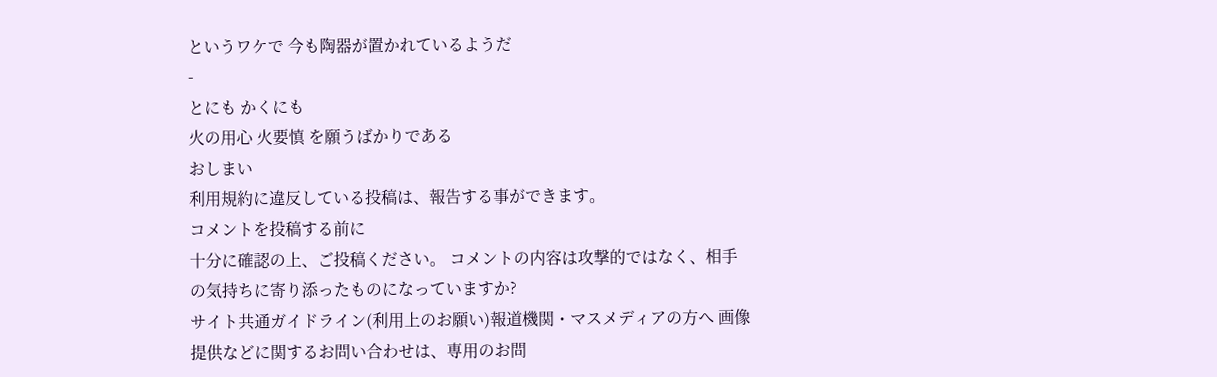というワケで 今も陶器が置かれているようだ
-
とにも かくにも
火の用心 火要慎 を願うばかりである
おしまい
利用規約に違反している投稿は、報告する事ができます。
コメントを投稿する前に
十分に確認の上、ご投稿ください。 コメントの内容は攻撃的ではなく、相手の気持ちに寄り添ったものになっていますか?
サイト共通ガイドライン(利用上のお願い)報道機関・マスメディアの方へ 画像提供などに関するお問い合わせは、専用のお問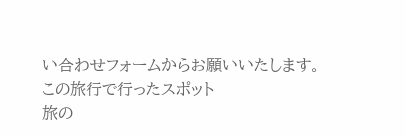い合わせフォームからお願いいたします。
この旅行で行ったスポット
旅の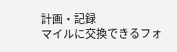計画・記録
マイルに交換できるフォ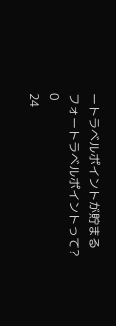ートラベルポイントが貯まる
フォートラベルポイントって?
0
24